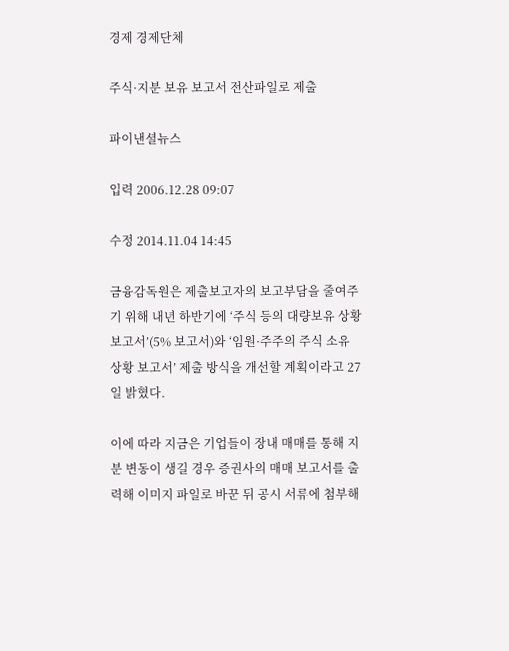경제 경제단체

주식·지분 보유 보고서 전산파일로 제출

파이낸셜뉴스

입력 2006.12.28 09:07

수정 2014.11.04 14:45

금융감독원은 제출보고자의 보고부담을 줄여주기 위해 내년 하반기에 ‘주식 등의 대량보유 상황 보고서’(5% 보고서)와 ‘임원·주주의 주식 소유 상황 보고서’ 제출 방식을 개선할 계획이라고 27일 밝혔다.

이에 따라 지금은 기업들이 장내 매매를 통해 지분 변동이 생길 경우 증권사의 매매 보고서를 출력해 이미지 파일로 바꾼 뒤 공시 서류에 첨부해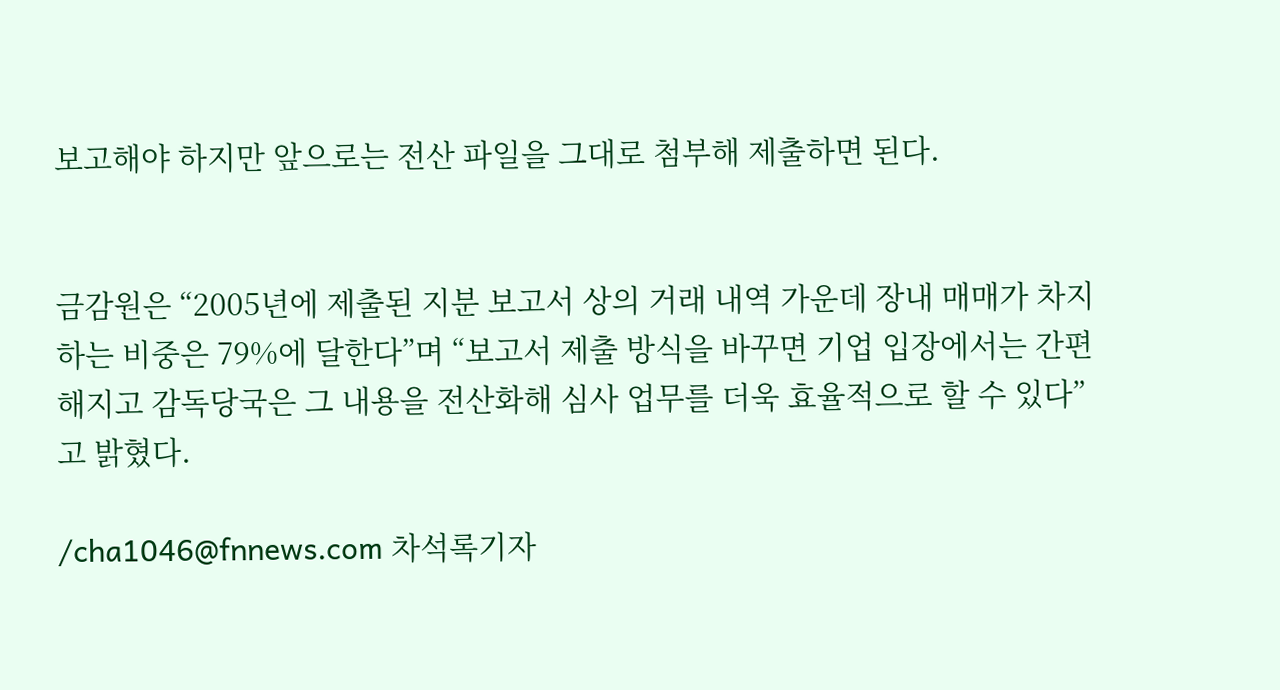보고해야 하지만 앞으로는 전산 파일을 그대로 첨부해 제출하면 된다.


금감원은 “2005년에 제출된 지분 보고서 상의 거래 내역 가운데 장내 매매가 차지하는 비중은 79%에 달한다”며 “보고서 제출 방식을 바꾸면 기업 입장에서는 간편해지고 감독당국은 그 내용을 전산화해 심사 업무를 더욱 효율적으로 할 수 있다”고 밝혔다.

/cha1046@fnnews.com 차석록기자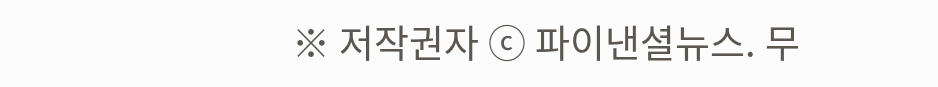※ 저작권자 ⓒ 파이낸셜뉴스. 무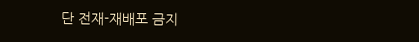단 전재-재배포 금지